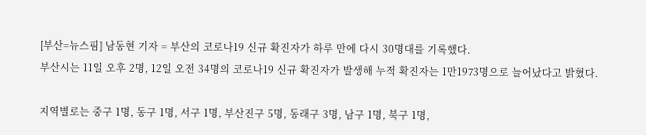[부산=뉴스핌] 남동현 기자 = 부산의 코로나19 신규 확진자가 하루 만에 다시 30명대를 기록했다.
부산시는 11일 오후 2명, 12일 오전 34명의 코로나19 신규 확진자가 발생해 누적 확진자는 1만1973명으로 늘어났다고 밝혔다.

지역별로는 중구 1명, 동구 1명, 서구 1명, 부산진구 5명, 동래구 3명, 남구 1명, 북구 1명,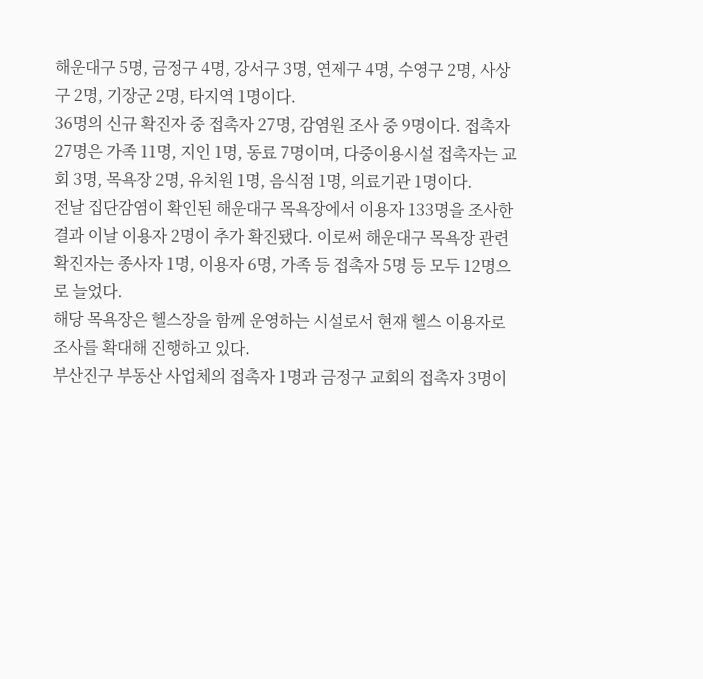해운대구 5명, 금정구 4명, 강서구 3명, 연제구 4명, 수영구 2명, 사상구 2명, 기장군 2명, 타지역 1명이다.
36명의 신규 확진자 중 접촉자 27명, 감염원 조사 중 9명이다. 접촉자 27명은 가족 11명, 지인 1명, 동료 7명이며, 다중이용시설 접촉자는 교회 3명, 목욕장 2명, 유치원 1명, 음식점 1명, 의료기관 1명이다.
전날 집단감염이 확인된 해운대구 목욕장에서 이용자 133명을 조사한 결과 이날 이용자 2명이 추가 확진됐다. 이로써 해운대구 목욕장 관련 확진자는 종사자 1명, 이용자 6명, 가족 등 접촉자 5명 등 모두 12명으로 늘었다.
해당 목욕장은 헬스장을 함께 운영하는 시설로서 현재 헬스 이용자로 조사를 확대해 진행하고 있다.
부산진구 부동산 사업체의 접촉자 1명과 금정구 교회의 접촉자 3명이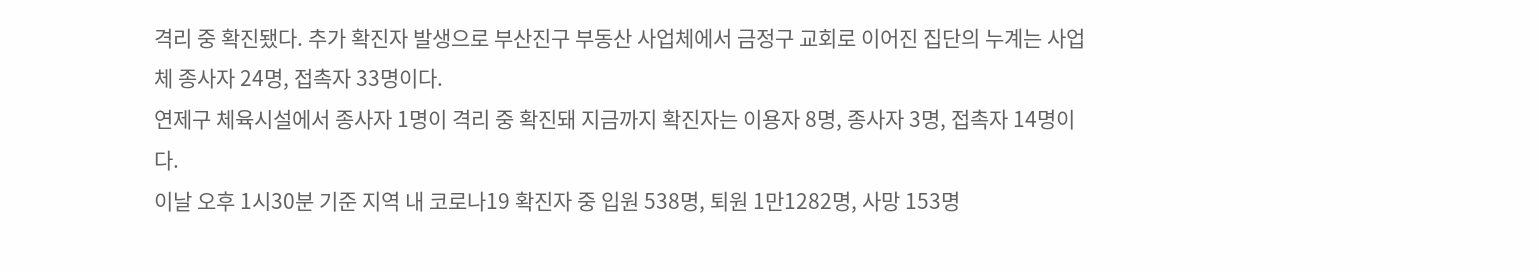격리 중 확진됐다. 추가 확진자 발생으로 부산진구 부동산 사업체에서 금정구 교회로 이어진 집단의 누계는 사업체 종사자 24명, 접촉자 33명이다.
연제구 체육시설에서 종사자 1명이 격리 중 확진돼 지금까지 확진자는 이용자 8명, 종사자 3명, 접촉자 14명이다.
이날 오후 1시30분 기준 지역 내 코로나19 확진자 중 입원 538명, 퇴원 1만1282명, 사망 153명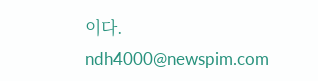이다.
ndh4000@newspim.com